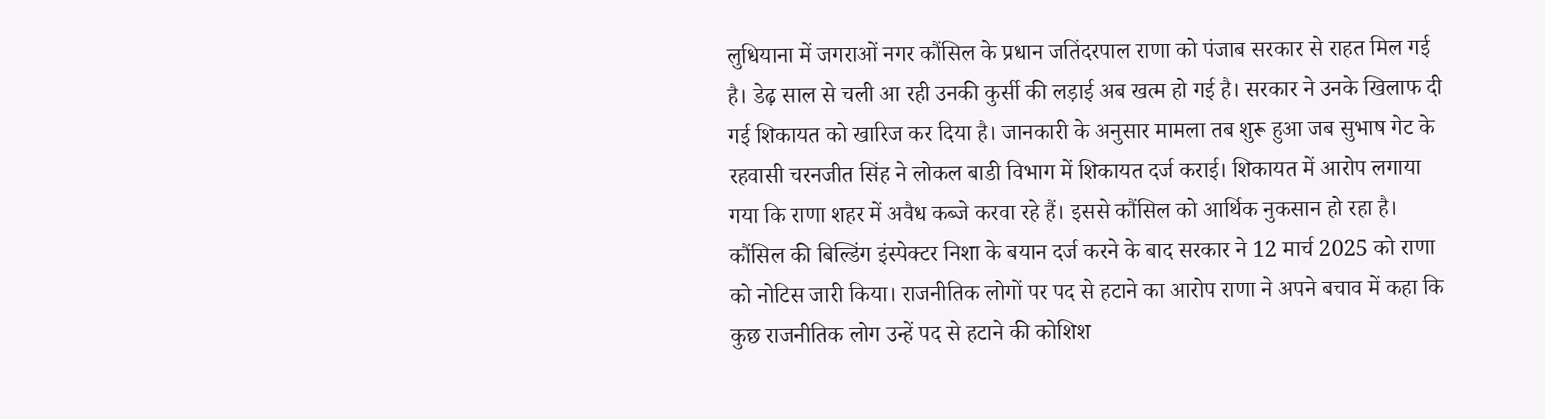लुधियाना में जगराओं नगर कौंसिल के प्रधान जतिंदरपाल राणा को पंजाब सरकार से राहत मिल गई है। डेढ़ साल से चली आ रही उनकी कुर्सी की लड़ाई अब खत्म हो गई है। सरकार ने उनके खिलाफ दी गई शिकायत को खारिज कर दिया है। जानकारी के अनुसार मामला तब शुरू हुआ जब सुभाष गेट के रहवासी चरनजीत सिंह ने लोकल बाडी विभाग में शिकायत दर्ज कराई। शिकायत में आरोप लगाया गया कि राणा शहर में अवैध कब्जे करवा रहे हैं। इससे कौंसिल को आर्थिक नुकसान हो रहा है। कौंसिल की बिल्डिंग इंस्पेक्टर निशा के बयान दर्ज करने के बाद सरकार ने 12 मार्च 2025 को राणा को नोटिस जारी किया। राजनीतिक लोगों पर पद से हटाने का आरोप राणा ने अपने बचाव में कहा कि कुछ राजनीतिक लोग उन्हें पद से हटाने की कोशिश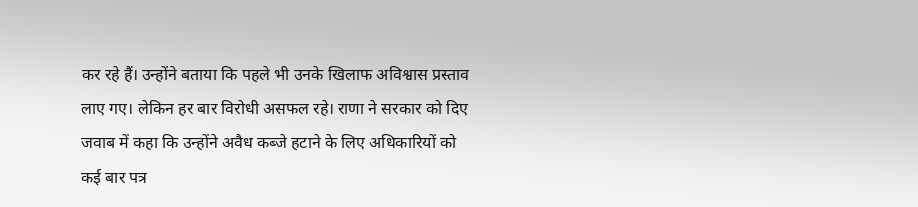कर रहे हैं। उन्होंने बताया कि पहले भी उनके खिलाफ अविश्वास प्रस्ताव लाए गए। लेकिन हर बार विरोधी असफल रहे। राणा ने सरकार को दिए जवाब में कहा कि उन्होंने अवैध कब्जे हटाने के लिए अधिकारियों को कई बार पत्र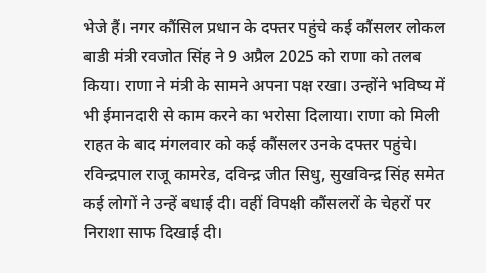भेजे हैं। नगर कौंसिल प्रधान के दफ्तर पहुंचे कई कौंसलर लोकल बाडी मंत्री रवजोत सिंह ने 9 अप्रैल 2025 को राणा को तलब किया। राणा ने मंत्री के सामने अपना पक्ष रखा। उन्होंने भविष्य में भी ईमानदारी से काम करने का भरोसा दिलाया। राणा को मिली राहत के बाद मंगलवार को कई कौंसलर उनके दफ्तर पहुंचे। रविन्द्रपाल राजू कामरेड, दविन्द्र जीत सिधु, सुखविन्द्र सिंह समेत कई लोगों ने उन्हें बधाई दी। वहीं विपक्षी कौंसलरों के चेहरों पर निराशा साफ दिखाई दी।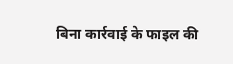बिना कार्रवाई के फाइल की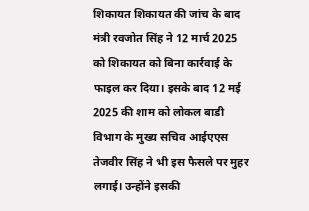शिकायत शिकायत की जांच के बाद मंत्री रवजोत सिंह ने 12 मार्च 2025 को शिकायत को बिना कार्रवाई के फाइल कर दिया। इसके बाद 12 मई 2025 की शाम को लोकल बाडी विभाग के मुख्य सचिव आईएएस तेजवीर सिंह ने भी इस फैसले पर मुहर लगाई। उन्होंने इसकी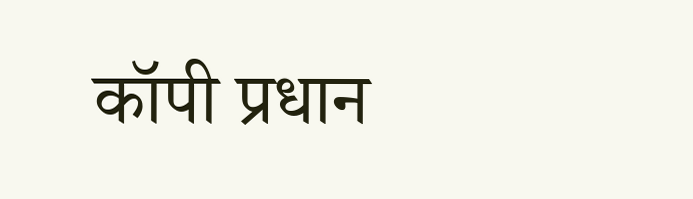कॉपी प्रधान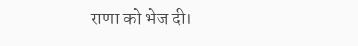राणा को भेज दी।